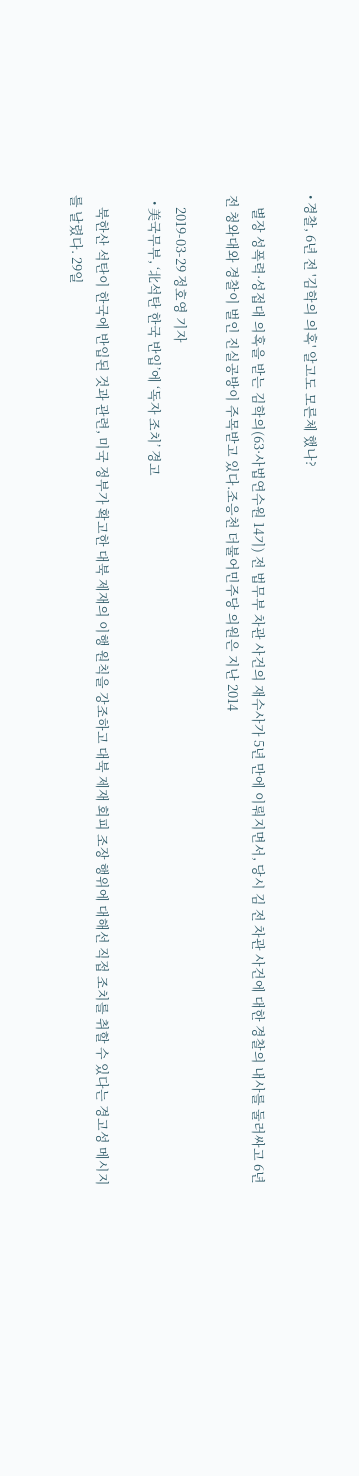• 경찰, 6년 전 '김학의 의혹' 알고도 모른체 했나?

    별장 성폭력·성접대 의혹을 받는 김학의(63·사법연수원 14기) 전 법무부 차관 사건의 재수사가 5년 만에 이뤄지면서, 당시 김 전 차관 사건에 대한 경찰의 내사를 둘러싸고 6년 전 청와대와 경찰이 벌인 진실공방이 주목받고 있다.조응천 더불어민주당 의원은 지난 2014

    2019-03-29 정호영 기자
  • 美국무부, ‘北석탄 한국 반입’에 ‘독자 조치’ 경고

    북한산 석탄이 한국에 반입된 것과 관련, 미국 정부가 확고한 대북 제재의 이행 원칙을 강조하고 대북 제재 회피 조장 행위에 대해선 직접 조치를 취할 수 있다는 경고성 메시지를 날렸다. 29일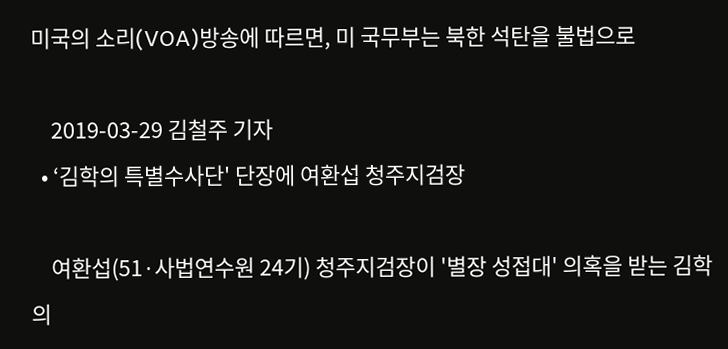미국의 소리(VOA)방송에 따르면, 미 국무부는 북한 석탄을 불법으로

    2019-03-29 김철주 기자
  • ‘김학의 특별수사단' 단장에 여환섭 청주지검장

    여환섭(51·사법연수원 24기) 청주지검장이 '별장 성접대' 의혹을 받는 김학의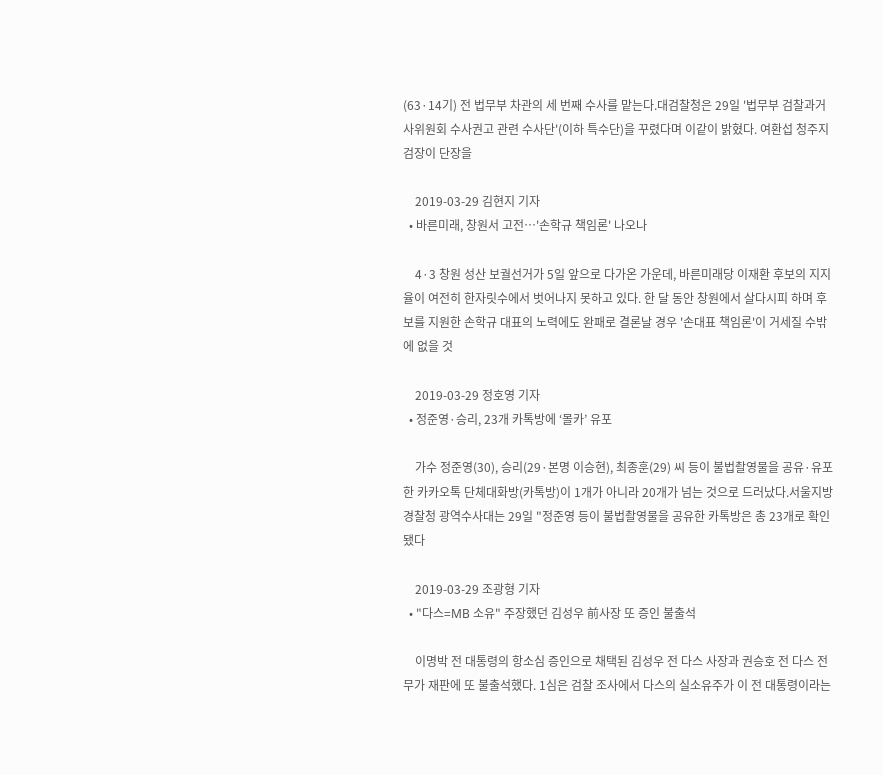(63·14기) 전 법무부 차관의 세 번째 수사를 맡는다.대검찰청은 29일 '법무부 검찰과거사위원회 수사권고 관련 수사단'(이하 특수단)을 꾸렸다며 이같이 밝혔다. 여환섭 청주지검장이 단장을

    2019-03-29 김현지 기자
  • 바른미래, 창원서 고전…'손학규 책임론' 나오나

    4·3 창원 성산 보궐선거가 5일 앞으로 다가온 가운데, 바른미래당 이재환 후보의 지지율이 여전히 한자릿수에서 벗어나지 못하고 있다. 한 달 동안 창원에서 살다시피 하며 후보를 지원한 손학규 대표의 노력에도 완패로 결론날 경우 '손대표 책임론'이 거세질 수밖에 없을 것

    2019-03-29 정호영 기자
  • 정준영·승리, 23개 카톡방에 ‘몰카’ 유포

    가수 정준영(30), 승리(29·본명 이승현), 최종훈(29) 씨 등이 불법촬영물을 공유·유포한 카카오톡 단체대화방(카톡방)이 1개가 아니라 20개가 넘는 것으로 드러났다.서울지방경찰청 광역수사대는 29일 "정준영 등이 불법촬영물을 공유한 카톡방은 총 23개로 확인됐다

    2019-03-29 조광형 기자
  • "다스=MB 소유" 주장했던 김성우 前사장 또 증인 불출석

    이명박 전 대통령의 항소심 증인으로 채택된 김성우 전 다스 사장과 권승호 전 다스 전무가 재판에 또 불출석했다. 1심은 검찰 조사에서 다스의 실소유주가 이 전 대통령이라는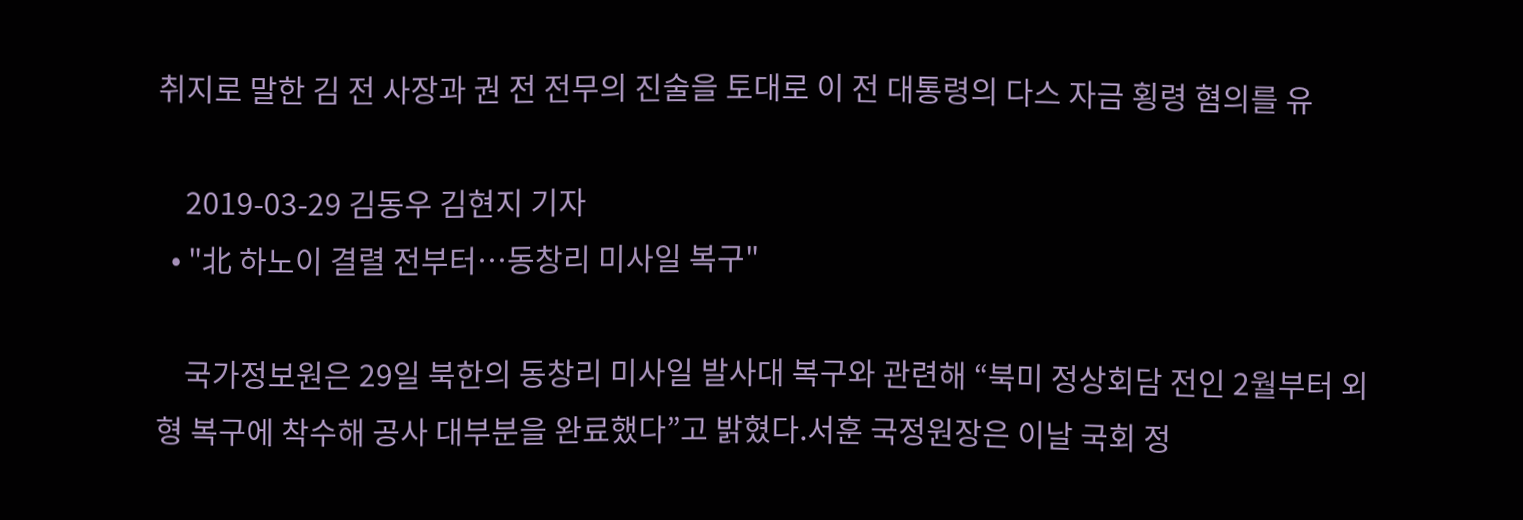취지로 말한 김 전 사장과 권 전 전무의 진술을 토대로 이 전 대통령의 다스 자금 횡령 혐의를 유

    2019-03-29 김동우 김현지 기자
  • "北 하노이 결렬 전부터…동창리 미사일 복구"

    국가정보원은 29일 북한의 동창리 미사일 발사대 복구와 관련해 “북미 정상회담 전인 2월부터 외형 복구에 착수해 공사 대부분을 완료했다”고 밝혔다.서훈 국정원장은 이날 국회 정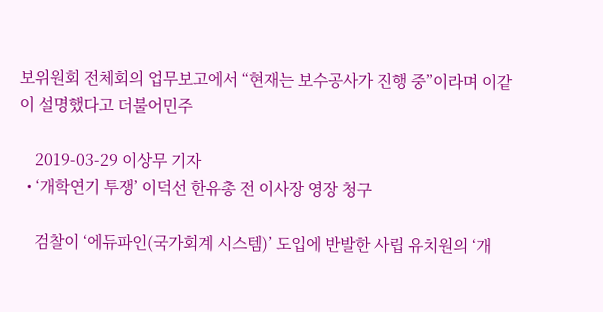보위원회 전체회의 업무보고에서 “현재는 보수공사가 진행 중”이라며 이같이 설명했다고 더불어민주

    2019-03-29 이상무 기자
  • ‘개학연기 투쟁’ 이덕선 한유총 전 이사장 영장 청구

    검찰이 ‘에듀파인(국가회계 시스템)’ 도입에 반발한 사립 유치원의 ‘개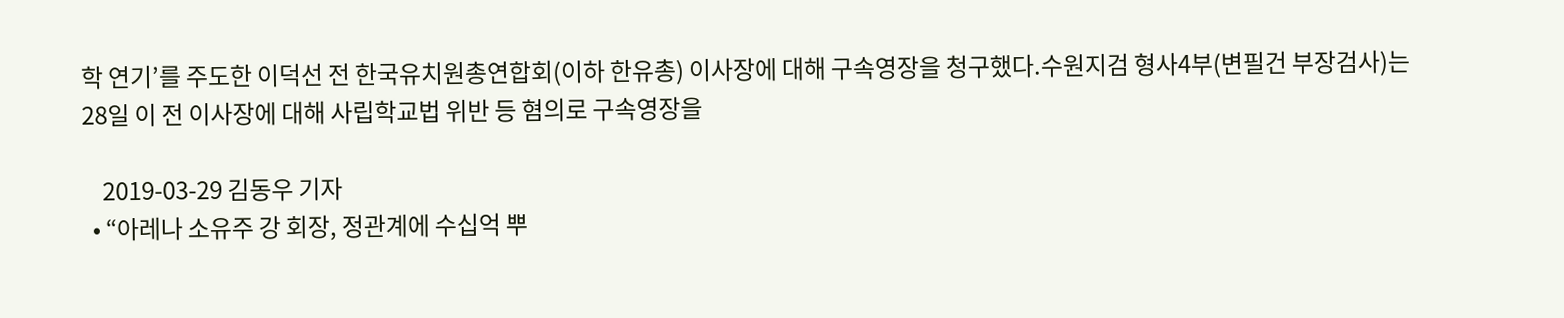학 연기’를 주도한 이덕선 전 한국유치원총연합회(이하 한유총) 이사장에 대해 구속영장을 청구했다.수원지검 형사4부(변필건 부장검사)는 28일 이 전 이사장에 대해 사립학교법 위반 등 혐의로 구속영장을

    2019-03-29 김동우 기자
  • “아레나 소유주 강 회장, 정관계에 수십억 뿌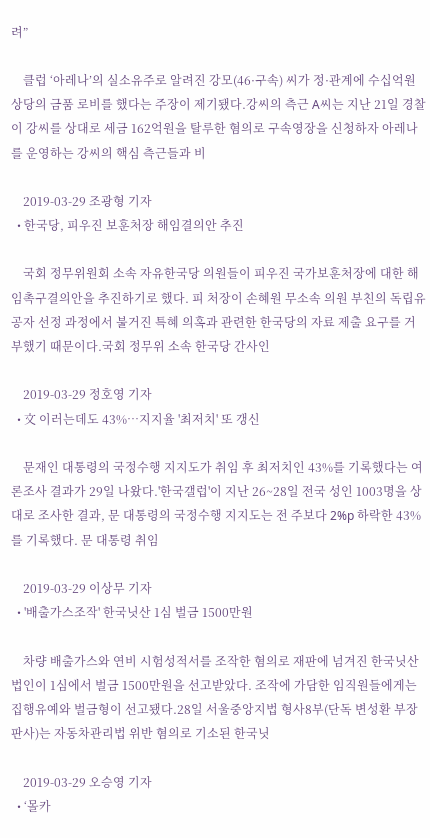려”

    클럽 ‘아레나’의 실소유주로 알려진 강모(46·구속) 씨가 정·관계에 수십억원 상당의 금품 로비를 했다는 주장이 제기됐다.강씨의 측근 A씨는 지난 21일 경찰이 강씨를 상대로 세금 162억원을 탈루한 혐의로 구속영장을 신청하자 아레나를 운영하는 강씨의 핵심 측근들과 비

    2019-03-29 조광형 기자
  • 한국당, 피우진 보훈처장 해임결의안 추진

    국회 정무위원회 소속 자유한국당 의원들이 피우진 국가보훈처장에 대한 해임촉구결의안을 추진하기로 했다. 피 처장이 손혜원 무소속 의원 부친의 독립유공자 선정 과정에서 불거진 특혜 의혹과 관련한 한국당의 자료 제출 요구를 거부했기 때문이다.국회 정무위 소속 한국당 간사인

    2019-03-29 정호영 기자
  • 文 이러는데도 43%…지지율 '최저치' 또 갱신

    문재인 대통령의 국정수행 지지도가 취임 후 최저치인 43%를 기록했다는 여론조사 결과가 29일 나왔다.'한국갤럽'이 지난 26~28일 전국 성인 1003명을 상대로 조사한 결과, 문 대통령의 국정수행 지지도는 전 주보다 2%p 하락한 43%를 기록했다. 문 대통령 취임

    2019-03-29 이상무 기자
  • '배출가스조작' 한국닛산 1심 벌금 1500만원

    차량 배출가스와 연비 시험성적서를 조작한 혐의로 재판에 넘겨진 한국닛산 법인이 1심에서 벌금 1500만원을 선고받았다. 조작에 가담한 임직원들에게는 집행유예와 벌금형이 선고됐다.28일 서울중앙지법 형사8부(단독 변성환 부장판사)는 자동차관리법 위반 혐의로 기소된 한국닛

    2019-03-29 오승영 기자
  • ‘몰카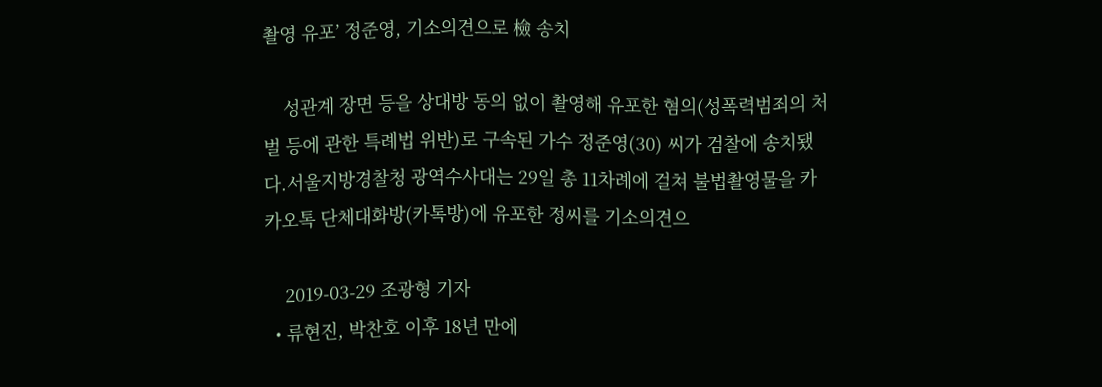촬영 유포’ 정준영, 기소의견으로 檢 송치

    성관계 장면 등을 상대방 동의 없이 촬영해 유포한 혐의(성폭력범죄의 처벌 등에 관한 특례법 위반)로 구속된 가수 정준영(30) 씨가 검찰에 송치됐다.서울지방경찰청 광역수사대는 29일 총 11차례에 걸쳐 불법촬영물을 카카오톡 단체대화방(카톡방)에 유포한 정씨를 기소의견으

    2019-03-29 조광형 기자
  • 류현진, 박찬호 이후 18년 만에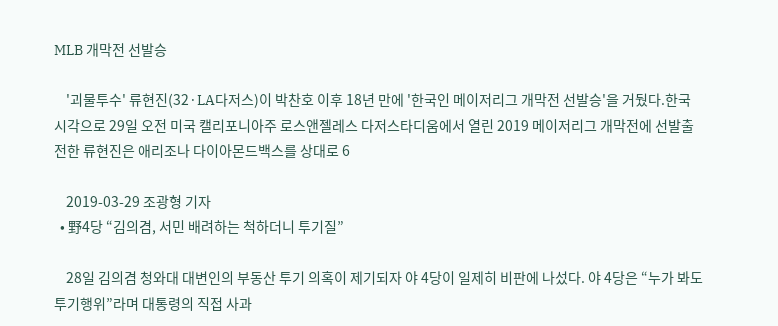MLB 개막전 선발승

    '괴물투수' 류현진(32·LA다저스)이 박찬호 이후 18년 만에 '한국인 메이저리그 개막전 선발승'을 거뒀다.한국시각으로 29일 오전 미국 캘리포니아주 로스앤젤레스 다저스타디움에서 열린 2019 메이저리그 개막전에 선발출전한 류현진은 애리조나 다이아몬드백스를 상대로 6

    2019-03-29 조광형 기자
  • 野4당 “김의겸, 서민 배려하는 척하더니 투기질”

    28일 김의겸 청와대 대변인의 부동산 투기 의혹이 제기되자 야 4당이 일제히 비판에 나섰다. 야 4당은 “누가 봐도 투기행위”라며 대통령의 직접 사과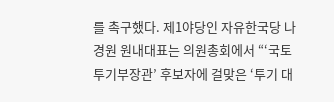를 촉구했다. 제1야당인 자유한국당 나경원 원내대표는 의원총회에서 “‘국토투기부장관’ 후보자에 걸맞은 ‘투기 대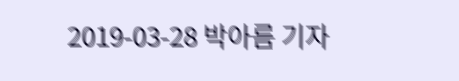2019-03-28 박아름 기자